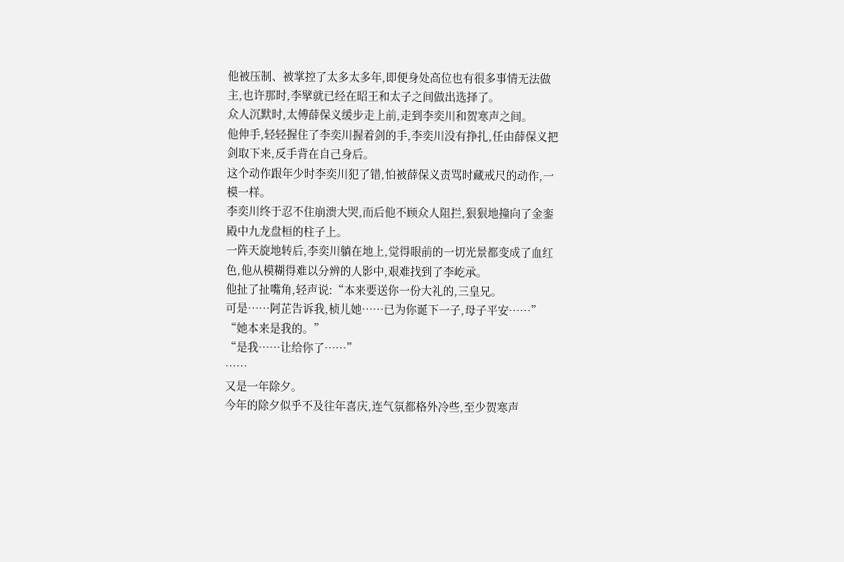他被压制、被掌控了太多太多年,即便身处高位也有很多事情无法做主,也许那时,李擘就已经在昭王和太子之间做出选择了。
众人沉默时,太傅薛保义缓步走上前,走到李奕川和贺寒声之间。
他伸手,轻轻握住了李奕川握着剑的手,李奕川没有挣扎,任由薛保义把剑取下来,反手背在自己身后。
这个动作跟年少时李奕川犯了错,怕被薛保义责骂时藏戒尺的动作,一模一样。
李奕川终于忍不住崩溃大哭,而后他不顾众人阻拦,狠狠地撞向了金銮殿中九龙盘桓的柱子上。
一阵天旋地转后,李奕川躺在地上,觉得眼前的一切光景都变成了血红色,他从模糊得难以分辨的人影中,艰难找到了李屹承。
他扯了扯嘴角,轻声说:“本来要送你一份大礼的,三皇兄。
可是……阿芷告诉我,桢儿她……已为你诞下一子,母子平安……”
“她本来是我的。”
“是我……让给你了……”
……
又是一年除夕。
今年的除夕似乎不及往年喜庆,连气氛都格外冷些,至少贺寒声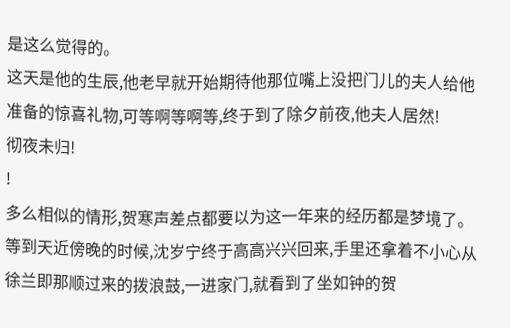是这么觉得的。
这天是他的生辰,他老早就开始期待他那位嘴上没把门儿的夫人给他准备的惊喜礼物,可等啊等啊等,终于到了除夕前夜,他夫人居然!
彻夜未归!
!
多么相似的情形,贺寒声差点都要以为这一年来的经历都是梦境了。
等到天近傍晚的时候,沈岁宁终于高高兴兴回来,手里还拿着不小心从徐兰即那顺过来的拨浪鼓,一进家门,就看到了坐如钟的贺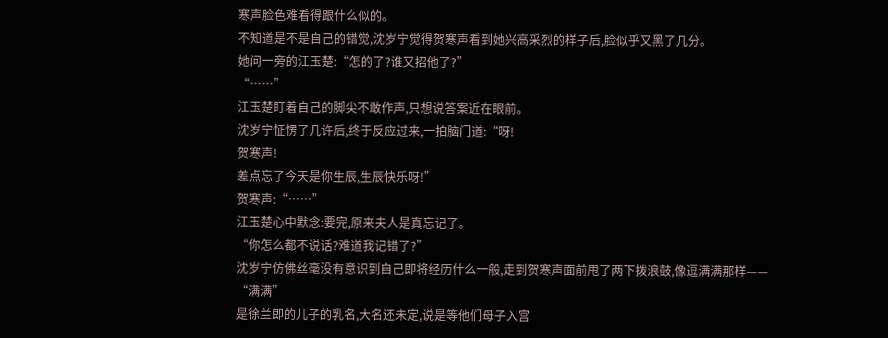寒声脸色难看得跟什么似的。
不知道是不是自己的错觉,沈岁宁觉得贺寒声看到她兴高采烈的样子后,脸似乎又黑了几分。
她问一旁的江玉楚:“怎的了?谁又招他了?”
“……”
江玉楚盯着自己的脚尖不敢作声,只想说答案近在眼前。
沈岁宁怔愣了几许后,终于反应过来,一拍脑门道:“呀!
贺寒声!
差点忘了今天是你生辰,生辰快乐呀!”
贺寒声:“……”
江玉楚心中默念:要完,原来夫人是真忘记了。
“你怎么都不说话?难道我记错了?”
沈岁宁仿佛丝毫没有意识到自己即将经历什么一般,走到贺寒声面前甩了两下拨浪鼓,像逗满满那样——
“满满”
是徐兰即的儿子的乳名,大名还未定,说是等他们母子入宫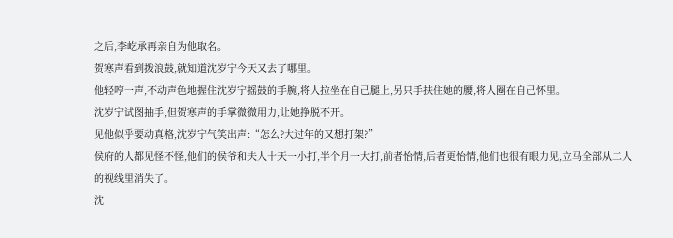之后,李屹承再亲自为他取名。
贺寒声看到拨浪鼓,就知道沈岁宁今天又去了哪里。
他轻哼一声,不动声色地握住沈岁宁摇鼓的手腕,将人拉坐在自己腿上,另只手扶住她的腰,将人圈在自己怀里。
沈岁宁试图抽手,但贺寒声的手掌微微用力,让她挣脱不开。
见他似乎要动真格,沈岁宁气笑出声:“怎么?大过年的又想打架?”
侯府的人都见怪不怪,他们的侯爷和夫人十天一小打,半个月一大打,前者怡情,后者更怡情,他们也很有眼力见,立马全部从二人的视线里消失了。
沈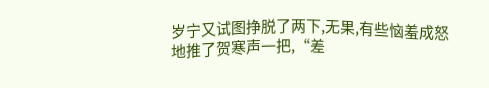岁宁又试图挣脱了两下,无果,有些恼羞成怒地推了贺寒声一把,“差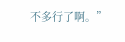不多行了啊。”